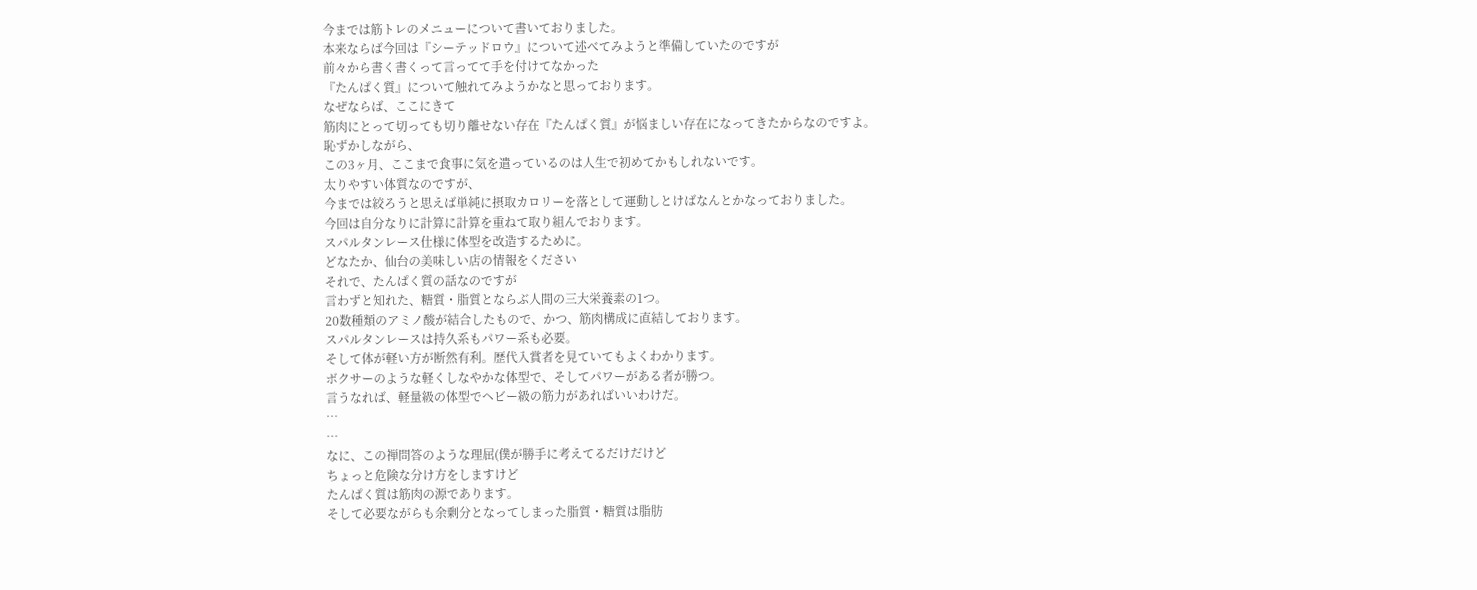今までは筋トレのメニューについて書いておりました。
本来ならば今回は『シーテッドロウ』について述べてみようと準備していたのですが
前々から書く書くって言ってて手を付けてなかった
『たんぱく質』について触れてみようかなと思っております。
なぜならば、ここにきて
筋肉にとって切っても切り離せない存在『たんぱく質』が悩ましい存在になってきたからなのですよ。
恥ずかしながら、
この3ヶ月、ここまで食事に気を遣っているのは人生で初めてかもしれないです。
太りやすい体質なのですが、
今までは絞ろうと思えば単純に摂取カロリーを落として運動しとけばなんとかなっておりました。
今回は自分なりに計算に計算を重ねて取り組んでおります。
スパルタンレース仕様に体型を改造するために。
どなたか、仙台の美味しい店の情報をください
それで、たんぱく質の話なのですが
言わずと知れた、糖質・脂質とならぶ人間の三大栄養素の1つ。
20数種類のアミノ酸が結合したもので、かつ、筋肉構成に直結しております。
スパルタンレースは持久系もパワー系も必要。
そして体が軽い方が断然有利。歴代入賞者を見ていてもよくわかります。
ボクサーのような軽くしなやかな体型で、そしてパワーがある者が勝つ。
言うなれば、軽量級の体型でヘビー級の筋力があればいいわけだ。
…
…
なに、この禅問答のような理屈(僕が勝手に考えてるだけだけど
ちょっと危険な分け方をしますけど
たんぱく質は筋肉の源であります。
そして必要ながらも余剰分となってしまった脂質・糖質は脂肪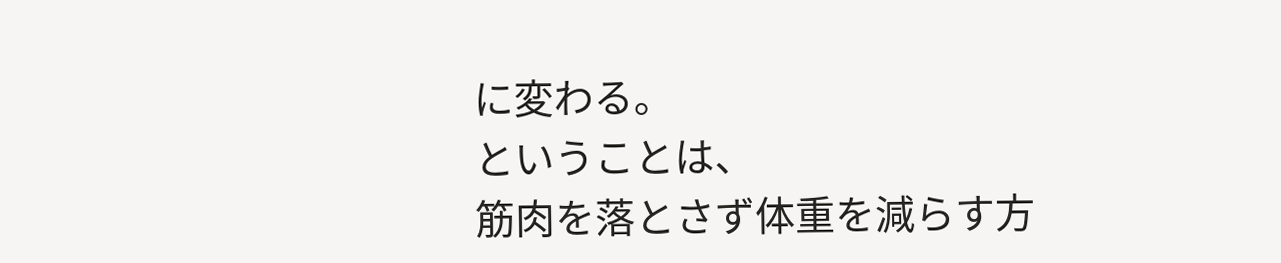に変わる。
ということは、
筋肉を落とさず体重を減らす方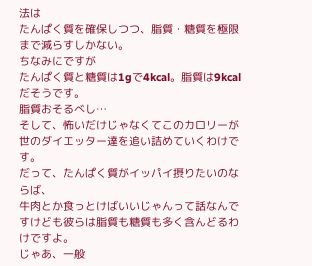法は
たんぱく質を確保しつつ、脂質・糖質を極限まで減らすしかない。
ちなみにですが
たんぱく質と糖質は1gで4kcal。脂質は9kcalだそうです。
脂質おそるべし…
そして、怖いだけじゃなくてこのカロリーが世のダイエッター達を追い詰めていくわけです。
だって、たんぱく質がイッパイ摂りたいのならば、
牛肉とか食っとけばいいじゃんって話なんですけども彼らは脂質も糖質も多く含んどるわけですよ。
じゃあ、一般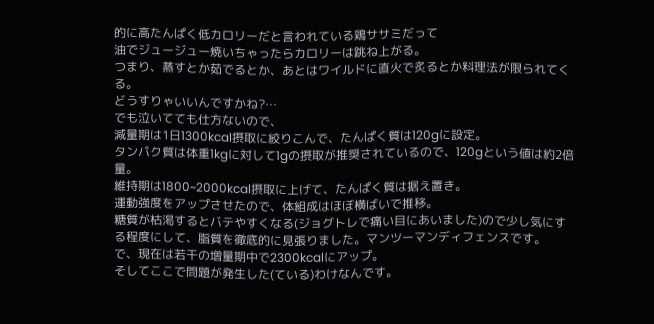的に高たんぱく低カロリーだと言われている鶏ササミだって
油でジュージュー焼いちゃったらカロリーは跳ね上がる。
つまり、蒸すとか茹でるとか、あとはワイルドに直火で炙るとか料理法が限られてくる。
どうすりゃいいんですかね?…
でも泣いてても仕方ないので、
減量期は1日1300kcal摂取に絞りこんで、たんぱく質は120gに設定。
タンパク質は体重1kgに対して1gの摂取が推奨されているので、120gという値は約2倍量。
維持期は1800~2000kcal摂取に上げて、たんぱく質は据え置き。
運動強度をアップさせたので、体組成はほぼ横ばいで推移。
糖質が枯渇するとバテやすくなる(ジョグトレで痛い目にあいました)ので少し気にする程度にして、脂質を徹底的に見張りました。マンツーマンディフェンスです。
で、現在は若干の増量期中で2300kcalにアップ。
そしてここで問題が発生した(ている)わけなんです。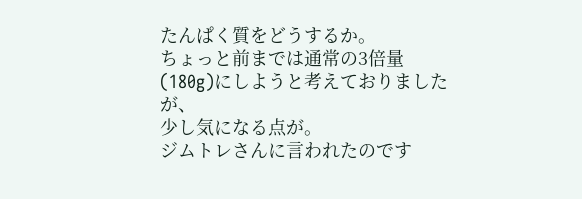たんぱく質をどうするか。
ちょっと前までは通常の3倍量(180g)にしようと考えておりましたが、
少し気になる点が。
ジムトレさんに言われたのです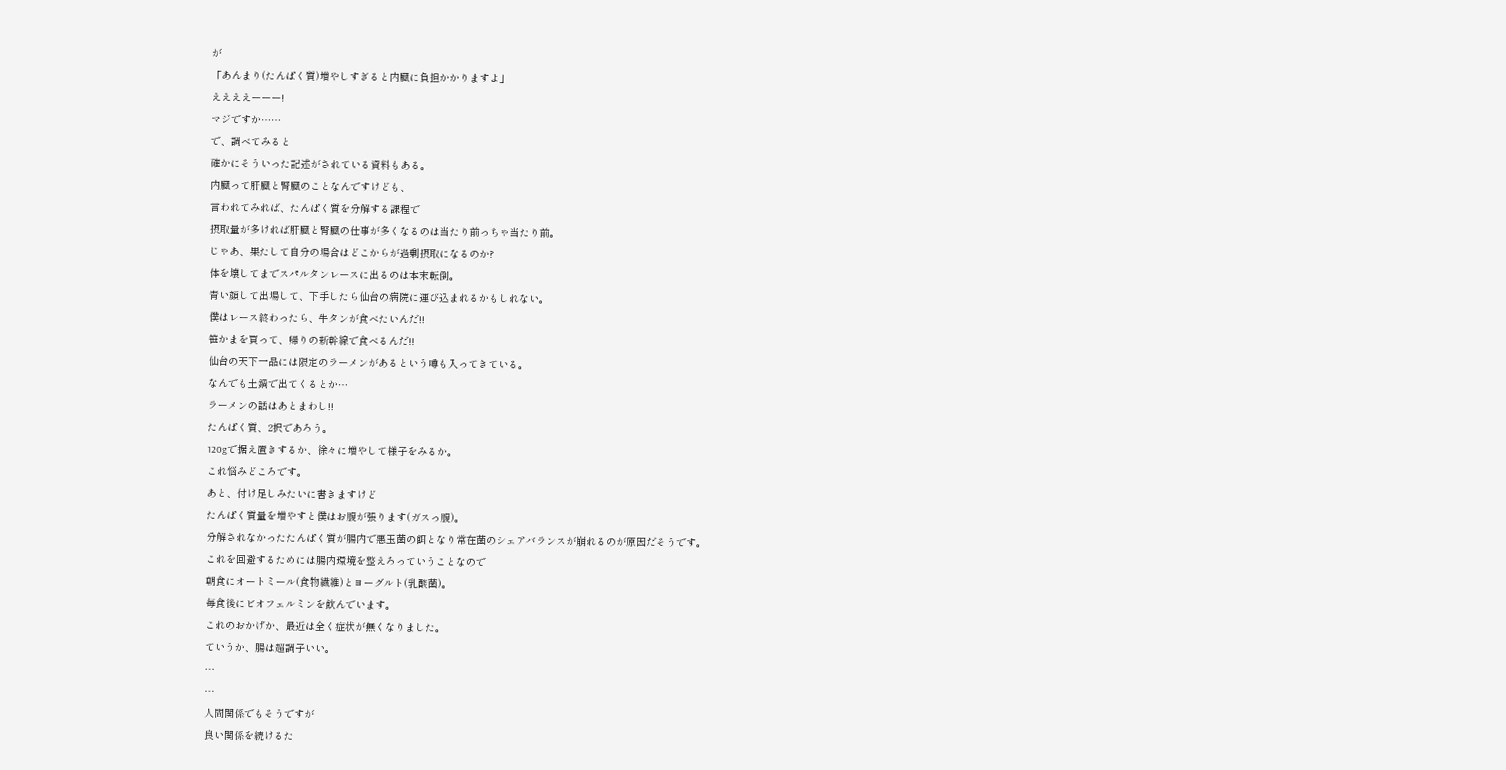が
「あんまり(たんぱく質)増やしすぎると内臓に負担かかりますよ」
ええええーーー!
マジですか……
で、調べてみると
確かにそういった記述がされている資料もある。
内臓って肝臓と腎臓のことなんですけども、
言われてみれば、たんぱく質を分解する課程で
摂取量が多ければ肝臓と腎臓の仕事が多くなるのは当たり前っちゃ当たり前。
じゃあ、果たして自分の場合はどこからが過剰摂取になるのか?
体を壊してまでスパルタンレースに出るのは本末転倒。
青い顔して出場して、下手したら仙台の病院に運び込まれるかもしれない。
僕はレース終わったら、牛タンが食べたいんだ!!
笹かまを買って、帰りの新幹線で食べるんだ!!
仙台の天下一品には限定のラーメンがあるという噂も入ってきている。
なんでも土鍋で出てくるとか…
ラーメンの話はあとまわし!!
たんぱく質、2択であろう。
120gで据え置きするか、徐々に増やして様子をみるか。
これ悩みどころです。
あと、付け足しみたいに書きますけど
たんぱく質量を増やすと僕はお腹が張ります(ガスっ腹)。
分解されなかったたんぱく質が腸内で悪玉菌の餌となり常在菌のシェアバランスが崩れるのが原因だそうです。
これを回避するためには腸内環境を整えろっていうことなので
朝食にオートミール(食物繊維)とヨーグルト(乳酸菌)。
毎食後にビオフェルミンを飲んでいます。
これのおかげか、最近は全く症状が無くなりました。
ていうか、腸は超調子いい。
…
…
人間関係でもそうですが
良い関係を続けるた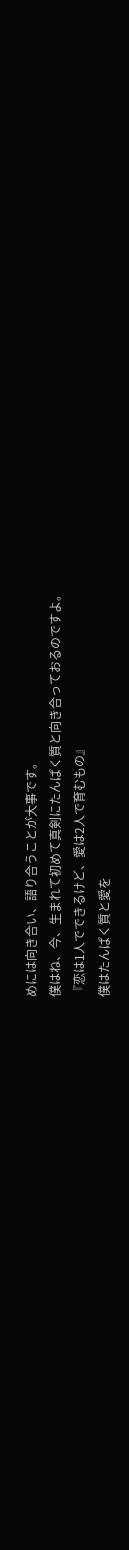めには向き合い、語り合うことが大事です。
僕はね、今、生まれて初めて真剣にたんぱく質と向き合っておるのですよ。
『恋は1人でできるけど、愛は2人で育むもの』
僕はたんぱく質と愛を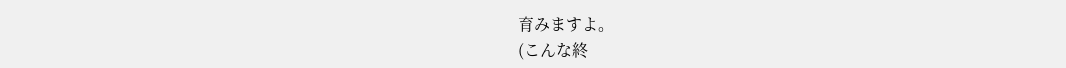育みますよ。
(こんな終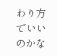わり方でいいのかな